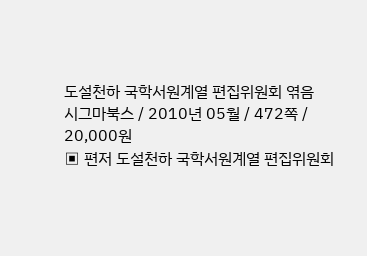도설천하 국학서원계열 편집위원회 엮음
시그마북스 / 2010년 05월 / 472쪽 / 20,000원
▣ 편저 도설천하 국학서원계열 편집위원회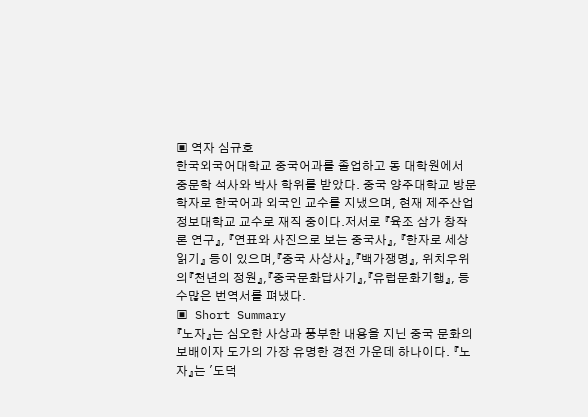▣ 역자 심규호
한국외국어대학교 중국어과를 졸업하고 동 대학원에서 중문학 석사와 박사 학위를 받았다. 중국 양주대학교 방문학자로 한국어과 외국인 교수를 지냈으며, 현재 제주산업정보대학교 교수로 재직 중이다.저서로 『육조 삼가 창작론 연구』, 『연표와 사진으로 보는 중국사』, 『한자로 세상읽기』 등이 있으며,『중국 사상사』,『백가쟁명』, 위치우위의『천년의 정원』,『중국문화답사기』,『유럽문화기행』, 등 수많은 번역서를 펴냈다.
▣ Short Summary
『노자』는 심오한 사상과 풍부한 내용을 지닌 중국 문화의 보배이자 도가의 가장 유명한 경전 가운데 하나이다. 『노자』는 '도덕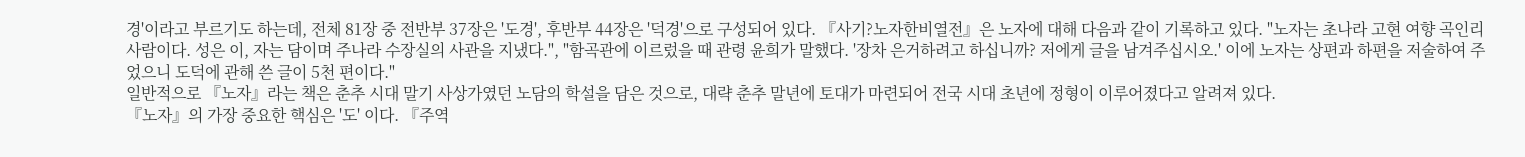경'이라고 부르기도 하는데, 전체 81장 중 전반부 37장은 '도경', 후반부 44장은 '덕경'으로 구성되어 있다. 『사기?노자한비열전』은 노자에 대해 다음과 같이 기록하고 있다. "노자는 초나라 고현 여향 곡인리 사람이다. 성은 이, 자는 담이며 주나라 수장실의 사관을 지냈다.", "함곡관에 이르렀을 때 관령 윤희가 말했다. '장차 은거하려고 하십니까? 저에게 글을 남겨주십시오.' 이에 노자는 상편과 하편을 저술하여 주었으니 도덕에 관해 쓴 글이 5천 편이다."
일반적으로 『노자』라는 책은 춘추 시대 말기 사상가였던 노담의 학설을 담은 것으로, 대략 춘추 말년에 토대가 마련되어 전국 시대 초년에 정형이 이루어졌다고 알려져 있다.
『노자』의 가장 중요한 핵심은 '도' 이다. 『주역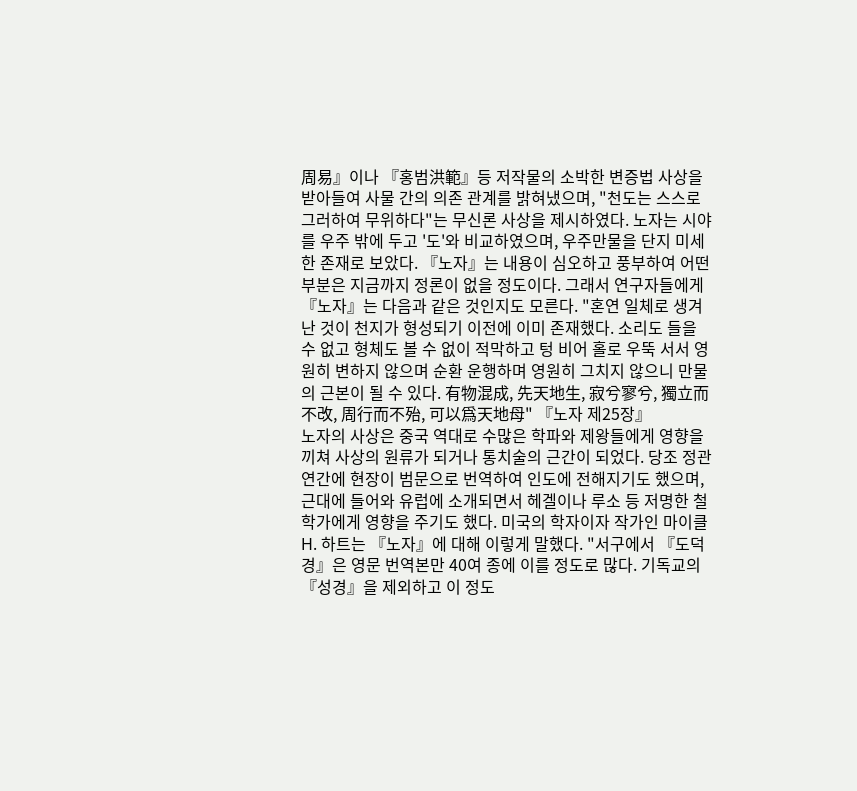周易』이나 『홍범洪範』등 저작물의 소박한 변증법 사상을 받아들여 사물 간의 의존 관계를 밝혀냈으며, "천도는 스스로 그러하여 무위하다"는 무신론 사상을 제시하였다. 노자는 시야를 우주 밖에 두고 '도'와 비교하였으며, 우주만물을 단지 미세한 존재로 보았다. 『노자』는 내용이 심오하고 풍부하여 어떤 부분은 지금까지 정론이 없을 정도이다. 그래서 연구자들에게 『노자』는 다음과 같은 것인지도 모른다. "혼연 일체로 생겨난 것이 천지가 형성되기 이전에 이미 존재했다. 소리도 들을 수 없고 형체도 볼 수 없이 적막하고 텅 비어 홀로 우뚝 서서 영원히 변하지 않으며 순환 운행하며 영원히 그치지 않으니 만물의 근본이 될 수 있다. 有物混成, 先天地生, 寂兮寥兮, 獨立而不改, 周行而不殆, 可以爲天地母" 『노자 제25장』
노자의 사상은 중국 역대로 수많은 학파와 제왕들에게 영향을 끼쳐 사상의 원류가 되거나 통치술의 근간이 되었다. 당조 정관 연간에 현장이 범문으로 번역하여 인도에 전해지기도 했으며, 근대에 들어와 유럽에 소개되면서 헤겔이나 루소 등 저명한 철학가에게 영향을 주기도 했다. 미국의 학자이자 작가인 마이클 H. 하트는 『노자』에 대해 이렇게 말했다. "서구에서 『도덕경』은 영문 번역본만 40여 종에 이를 정도로 많다. 기독교의 『성경』을 제외하고 이 정도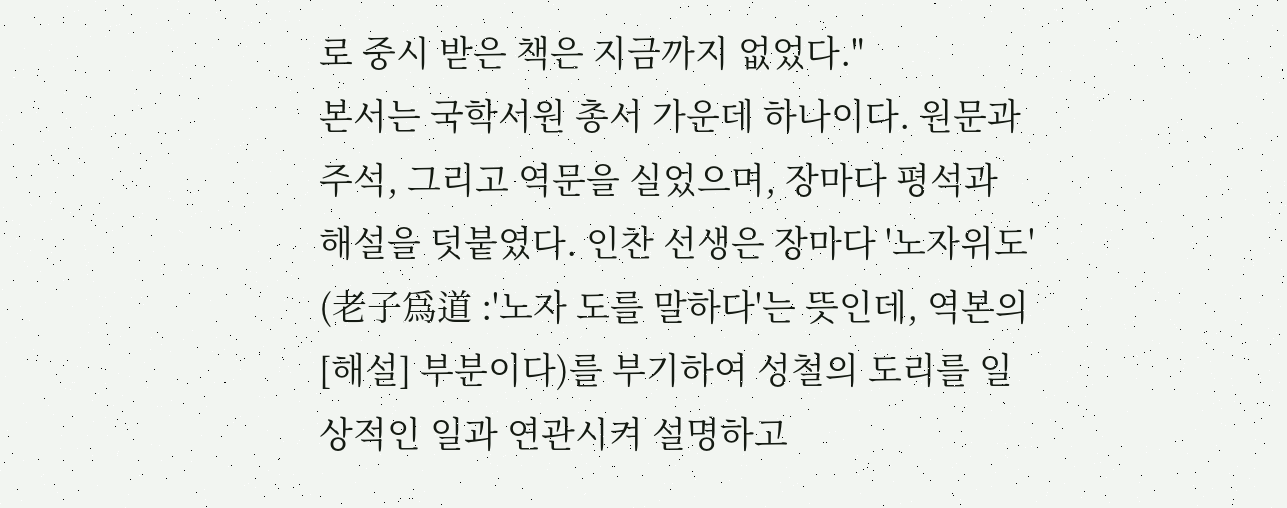로 중시 받은 책은 지금까지 없었다."
본서는 국학서원 총서 가운데 하나이다. 원문과 주석, 그리고 역문을 실었으며, 장마다 평석과 해설을 덧붙였다. 인찬 선생은 장마다 '노자위도' (老子爲道 :'노자 도를 말하다'는 뜻인데, 역본의 [해설] 부분이다)를 부기하여 성철의 도리를 일상적인 일과 연관시켜 설명하고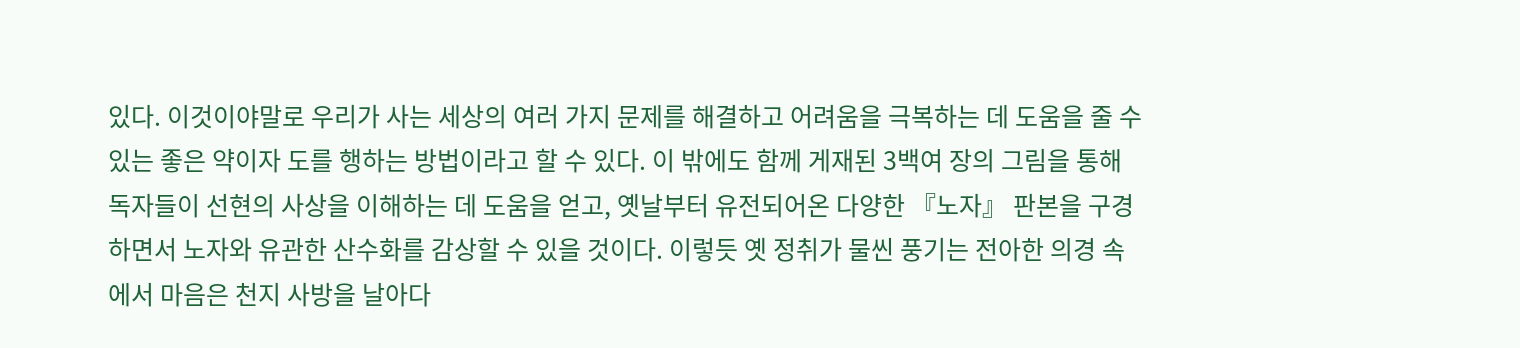있다. 이것이야말로 우리가 사는 세상의 여러 가지 문제를 해결하고 어려움을 극복하는 데 도움을 줄 수 있는 좋은 약이자 도를 행하는 방법이라고 할 수 있다. 이 밖에도 함께 게재된 3백여 장의 그림을 통해 독자들이 선현의 사상을 이해하는 데 도움을 얻고, 옛날부터 유전되어온 다양한 『노자』 판본을 구경하면서 노자와 유관한 산수화를 감상할 수 있을 것이다. 이렇듯 옛 정취가 물씬 풍기는 전아한 의경 속에서 마음은 천지 사방을 날아다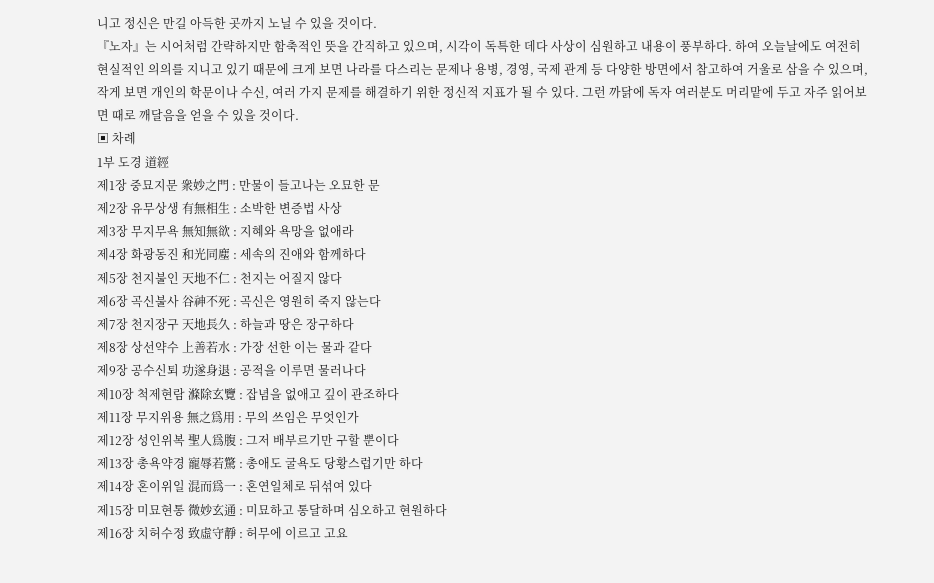니고 정신은 만길 아득한 곳까지 노닐 수 있을 것이다.
『노자』는 시어처럼 간략하지만 함축적인 뜻을 간직하고 있으며, 시각이 독특한 데다 사상이 심원하고 내용이 풍부하다. 하여 오늘날에도 여전히 현실적인 의의를 지니고 있기 때문에 크게 보면 나라를 다스리는 문제나 용병, 경영, 국제 관계 등 다양한 방면에서 참고하여 거울로 삼을 수 있으며, 작게 보면 개인의 학문이나 수신, 여러 가지 문제를 해결하기 위한 정신적 지표가 될 수 있다. 그런 까닭에 독자 여러분도 머리맡에 두고 자주 읽어보면 때로 깨달음을 얻을 수 있을 것이다.
▣ 차례
1부 도경 道經
제1장 중묘지문 衆妙之門 : 만물이 들고나는 오묘한 문
제2장 유무상생 有無相生 : 소박한 변증법 사상
제3장 무지무욕 無知無欲 : 지혜와 욕망을 없애라
제4장 화광동진 和光同塵 : 세속의 진애와 함께하다
제5장 천지불인 天地不仁 : 천지는 어질지 않다
제6장 곡신불사 谷神不死 : 곡신은 영원히 죽지 않는다
제7장 천지장구 天地長久 : 하늘과 땅은 장구하다
제8장 상선약수 上善若水 : 가장 선한 이는 물과 같다
제9장 공수신퇴 功遂身退 : 공적을 이루면 물러나다
제10장 척제현람 滌除玄覽 : 잡념을 없애고 깊이 관조하다
제11장 무지위용 無之爲用 : 무의 쓰임은 무엇인가
제12장 성인위복 聖人爲腹 : 그저 배부르기만 구할 뿐이다
제13장 총욕약경 寵辱若驚 : 총애도 굴욕도 당황스럽기만 하다
제14장 혼이위일 混而爲一 : 혼연일체로 뒤섞여 있다
제15장 미묘현통 微妙玄通 : 미묘하고 통달하며 심오하고 현원하다
제16장 치허수정 致虛守靜 : 허무에 이르고 고요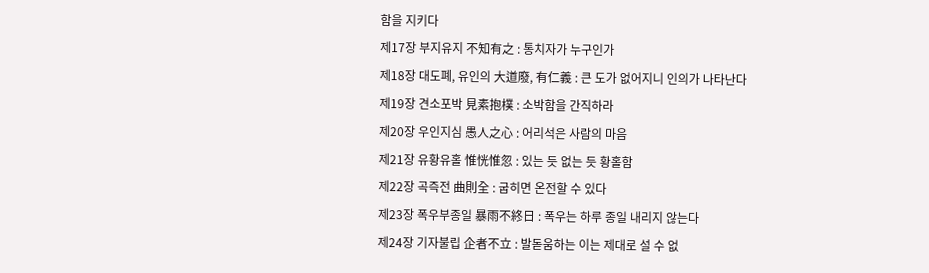함을 지키다
제17장 부지유지 不知有之 : 통치자가 누구인가
제18장 대도폐, 유인의 大道廢, 有仁義 : 큰 도가 없어지니 인의가 나타난다
제19장 견소포박 見素抱樸 : 소박함을 간직하라
제20장 우인지심 愚人之心 : 어리석은 사람의 마음
제21장 유황유홀 惟恍惟忽 : 있는 듯 없는 듯 황홀함
제22장 곡즉전 曲則全 : 굽히면 온전할 수 있다
제23장 폭우부종일 暴雨不終日 : 폭우는 하루 종일 내리지 않는다
제24장 기자불립 企者不立 : 발돋움하는 이는 제대로 설 수 없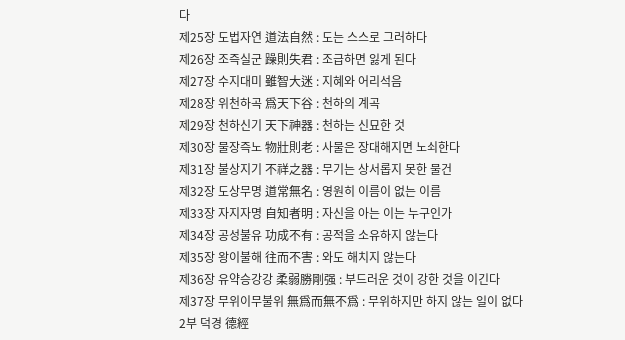다
제25장 도법자연 道法自然 : 도는 스스로 그러하다
제26장 조즉실군 躁則失君 : 조급하면 잃게 된다
제27장 수지대미 雖智大迷 : 지혜와 어리석음
제28장 위천하곡 爲天下谷 : 천하의 계곡
제29장 천하신기 天下神器 : 천하는 신묘한 것
제30장 물장즉노 物壯則老 : 사물은 장대해지면 노쇠한다
제31장 불상지기 不祥之器 : 무기는 상서롭지 못한 물건
제32장 도상무명 道常無名 : 영원히 이름이 없는 이름
제33장 자지자명 自知者明 : 자신을 아는 이는 누구인가
제34장 공성불유 功成不有 : 공적을 소유하지 않는다
제35장 왕이불해 往而不害 : 와도 해치지 않는다
제36장 유약승강강 柔弱勝剛强 : 부드러운 것이 강한 것을 이긴다
제37장 무위이무불위 無爲而無不爲 : 무위하지만 하지 않는 일이 없다
2부 덕경 德經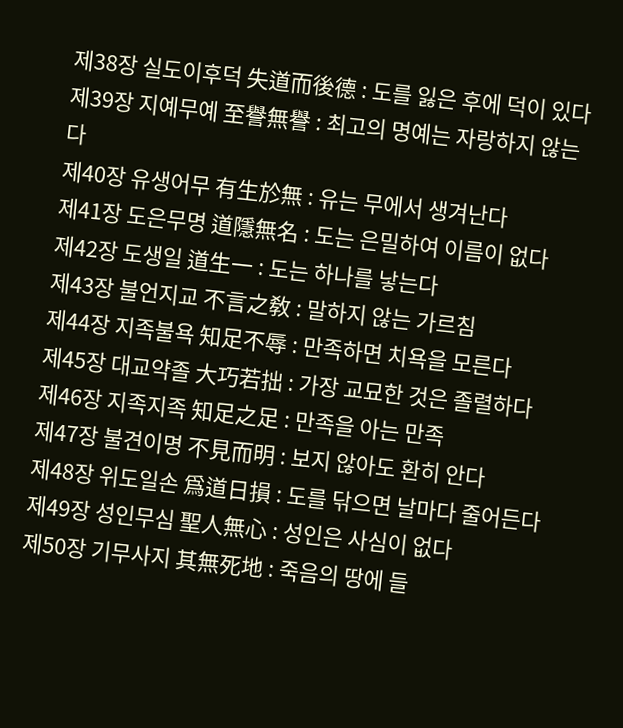제38장 실도이후덕 失道而後德 : 도를 잃은 후에 덕이 있다
제39장 지예무예 至譽無譽 : 최고의 명예는 자랑하지 않는다
제40장 유생어무 有生於無 : 유는 무에서 생겨난다
제41장 도은무명 道隱無名 : 도는 은밀하여 이름이 없다
제42장 도생일 道生一 : 도는 하나를 낳는다
제43장 불언지교 不言之敎 : 말하지 않는 가르침
제44장 지족불욕 知足不辱 : 만족하면 치욕을 모른다
제45장 대교약졸 大巧若拙 : 가장 교묘한 것은 졸렬하다
제46장 지족지족 知足之足 : 만족을 아는 만족
제47장 불견이명 不見而明 : 보지 않아도 환히 안다
제48장 위도일손 爲道日損 : 도를 닦으면 날마다 줄어든다
제49장 성인무심 聖人無心 : 성인은 사심이 없다
제50장 기무사지 其無死地 : 죽음의 땅에 들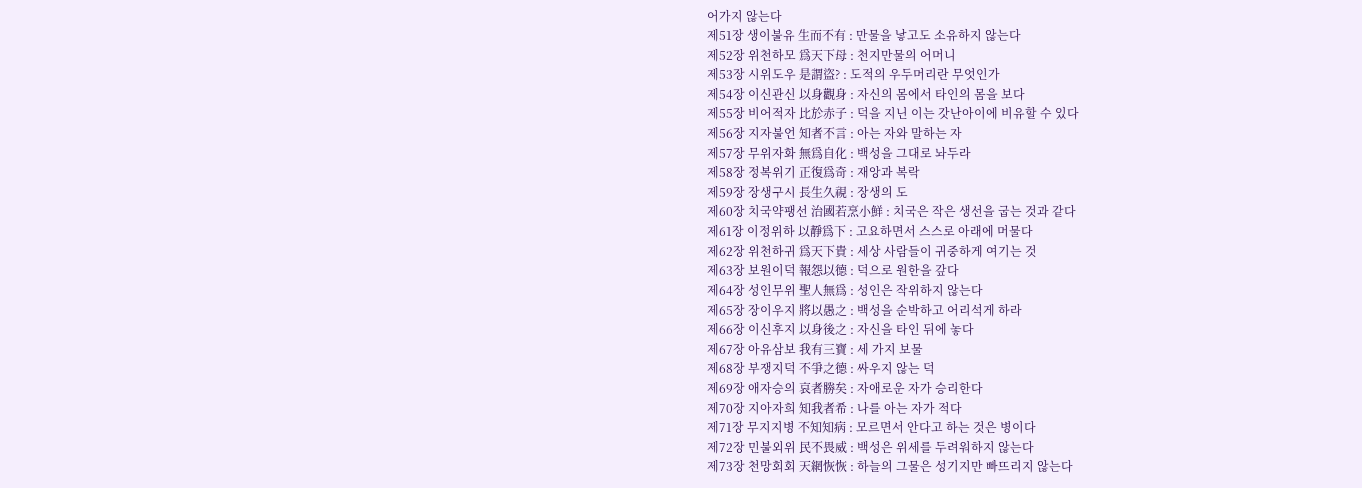어가지 않는다
제51장 생이불유 生而不有 : 만물을 낳고도 소유하지 않는다
제52장 위천하모 爲天下母 : 천지만물의 어머니
제53장 시위도우 是謂盜? : 도적의 우두머리란 무엇인가
제54장 이신관신 以身觀身 : 자신의 몸에서 타인의 몸을 보다
제55장 비어적자 比於赤子 : 덕을 지닌 이는 갓난아이에 비유할 수 있다
제56장 지자불언 知者不言 : 아는 자와 말하는 자
제57장 무위자화 無爲自化 : 백성을 그대로 놔두라
제58장 정복위기 正復爲奇 : 재앙과 복락
제59장 장생구시 長生久視 : 장생의 도
제60장 치국약팽선 治國若烹小鮮 : 치국은 작은 생선을 굽는 것과 같다
제61장 이정위하 以靜爲下 : 고요하면서 스스로 아래에 머물다
제62장 위천하귀 爲天下貴 : 세상 사람들이 귀중하게 여기는 것
제63장 보원이덕 報怨以德 : 덕으로 원한을 갚다
제64장 성인무위 聖人無爲 : 성인은 작위하지 않는다
제65장 장이우지 將以愚之 : 백성을 순박하고 어리석게 하라
제66장 이신후지 以身後之 : 자신을 타인 뒤에 놓다
제67장 아유삼보 我有三寶 : 세 가지 보물
제68장 부쟁지덕 不爭之德 : 싸우지 않는 덕
제69장 애자승의 哀者勝矣 : 자애로운 자가 승리한다
제70장 지아자희 知我者希 : 나를 아는 자가 적다
제71장 무지지병 不知知病 : 모르면서 안다고 하는 것은 병이다
제72장 민불외위 民不畏威 : 백성은 위세를 두려워하지 않는다
제73장 천망회회 天網恢恢 : 하늘의 그물은 성기지만 빠뜨리지 않는다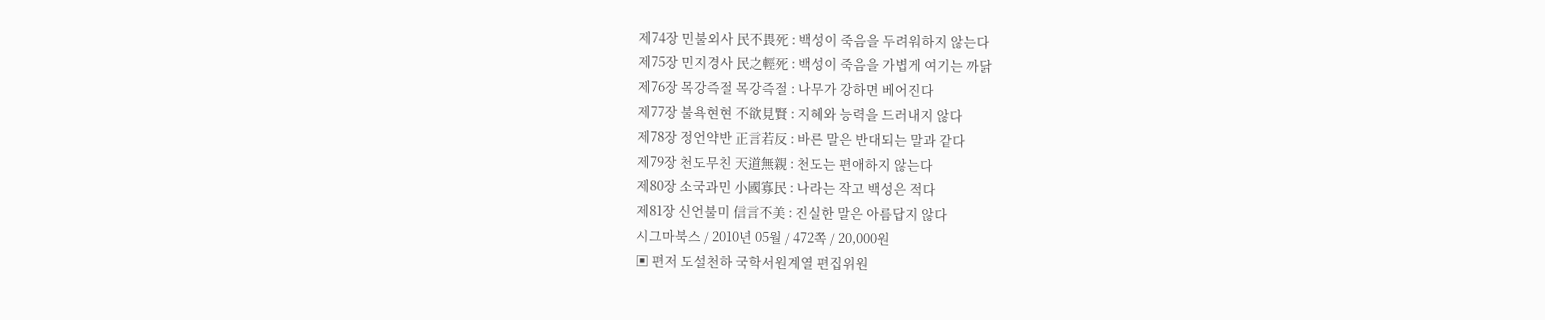제74장 민불외사 民不畏死 : 백성이 죽음을 두려워하지 않는다
제75장 민지경사 民之輕死 : 백성이 죽음을 가볍게 여기는 까닭
제76장 목강즉절 목강즉절 : 나무가 강하면 베어진다
제77장 불욕현현 不欲見賢 : 지혜와 능력을 드러내지 않다
제78장 정언약반 正言若反 : 바른 말은 반대되는 말과 같다
제79장 천도무친 天道無親 : 천도는 편애하지 않는다
제80장 소국과민 小國寡民 : 나라는 작고 백성은 적다
제81장 신언불미 信言不美 : 진실한 말은 아름답지 않다
시그마북스 / 2010년 05월 / 472쪽 / 20,000원
▣ 편저 도설천하 국학서원계열 편집위원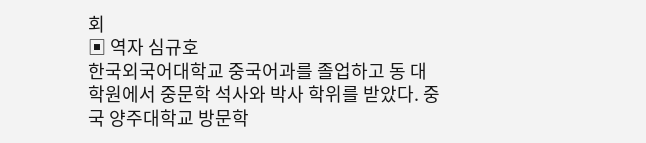회
▣ 역자 심규호
한국외국어대학교 중국어과를 졸업하고 동 대학원에서 중문학 석사와 박사 학위를 받았다. 중국 양주대학교 방문학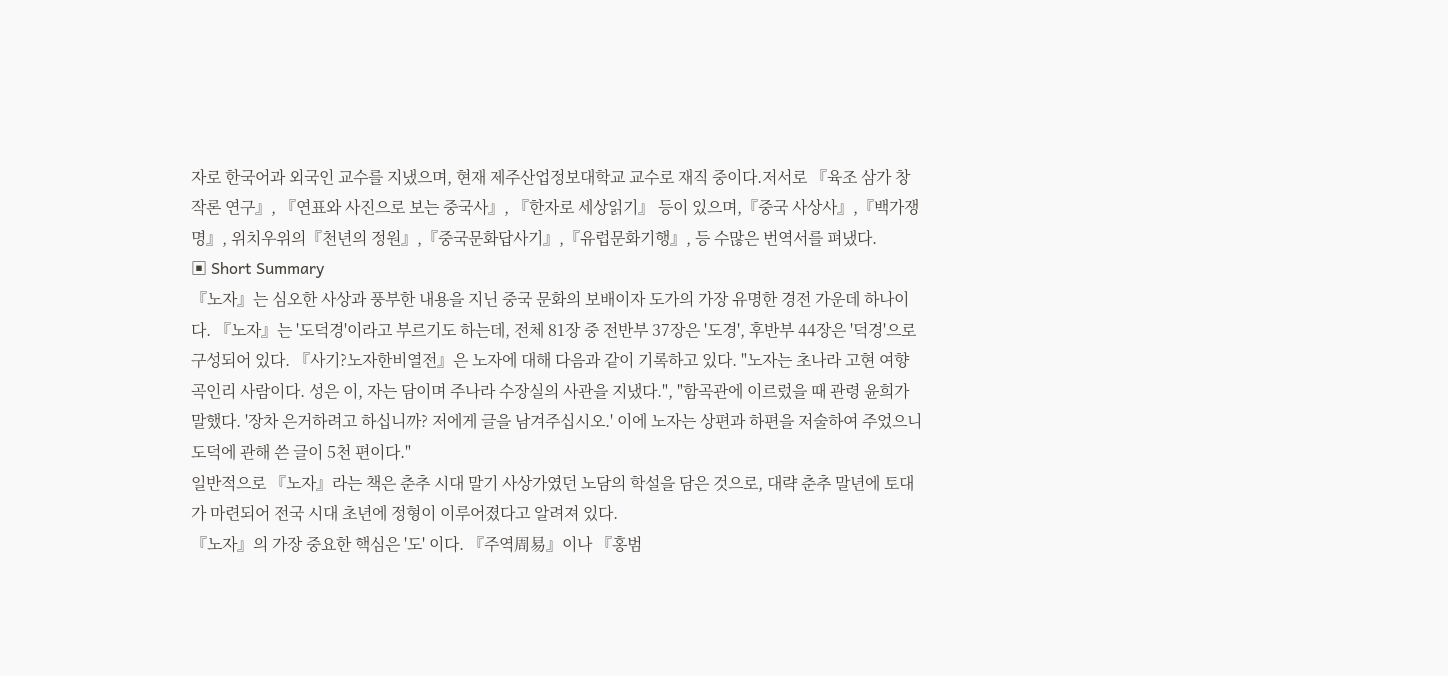자로 한국어과 외국인 교수를 지냈으며, 현재 제주산업정보대학교 교수로 재직 중이다.저서로 『육조 삼가 창작론 연구』, 『연표와 사진으로 보는 중국사』, 『한자로 세상읽기』 등이 있으며,『중국 사상사』,『백가쟁명』, 위치우위의『천년의 정원』,『중국문화답사기』,『유럽문화기행』, 등 수많은 번역서를 펴냈다.
▣ Short Summary
『노자』는 심오한 사상과 풍부한 내용을 지닌 중국 문화의 보배이자 도가의 가장 유명한 경전 가운데 하나이다. 『노자』는 '도덕경'이라고 부르기도 하는데, 전체 81장 중 전반부 37장은 '도경', 후반부 44장은 '덕경'으로 구성되어 있다. 『사기?노자한비열전』은 노자에 대해 다음과 같이 기록하고 있다. "노자는 초나라 고현 여향 곡인리 사람이다. 성은 이, 자는 담이며 주나라 수장실의 사관을 지냈다.", "함곡관에 이르렀을 때 관령 윤희가 말했다. '장차 은거하려고 하십니까? 저에게 글을 남겨주십시오.' 이에 노자는 상편과 하편을 저술하여 주었으니 도덕에 관해 쓴 글이 5천 편이다."
일반적으로 『노자』라는 책은 춘추 시대 말기 사상가였던 노담의 학설을 담은 것으로, 대략 춘추 말년에 토대가 마련되어 전국 시대 초년에 정형이 이루어졌다고 알려져 있다.
『노자』의 가장 중요한 핵심은 '도' 이다. 『주역周易』이나 『홍범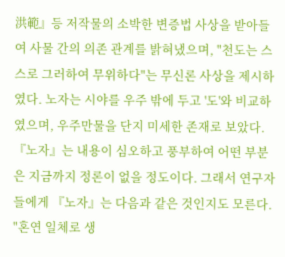洪範』등 저작물의 소박한 변증법 사상을 받아들여 사물 간의 의존 관계를 밝혀냈으며, "천도는 스스로 그러하여 무위하다"는 무신론 사상을 제시하였다. 노자는 시야를 우주 밖에 두고 '도'와 비교하였으며, 우주만물을 단지 미세한 존재로 보았다. 『노자』는 내용이 심오하고 풍부하여 어떤 부분은 지금까지 정론이 없을 정도이다. 그래서 연구자들에게 『노자』는 다음과 같은 것인지도 모른다. "혼연 일체로 생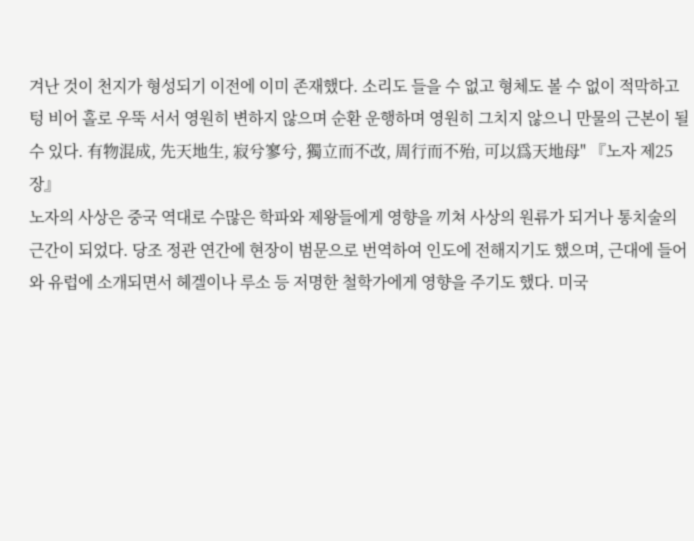겨난 것이 천지가 형성되기 이전에 이미 존재했다. 소리도 들을 수 없고 형체도 볼 수 없이 적막하고 텅 비어 홀로 우뚝 서서 영원히 변하지 않으며 순환 운행하며 영원히 그치지 않으니 만물의 근본이 될 수 있다. 有物混成, 先天地生, 寂兮寥兮, 獨立而不改, 周行而不殆, 可以爲天地母" 『노자 제25장』
노자의 사상은 중국 역대로 수많은 학파와 제왕들에게 영향을 끼쳐 사상의 원류가 되거나 통치술의 근간이 되었다. 당조 정관 연간에 현장이 범문으로 번역하여 인도에 전해지기도 했으며, 근대에 들어와 유럽에 소개되면서 헤겔이나 루소 등 저명한 철학가에게 영향을 주기도 했다. 미국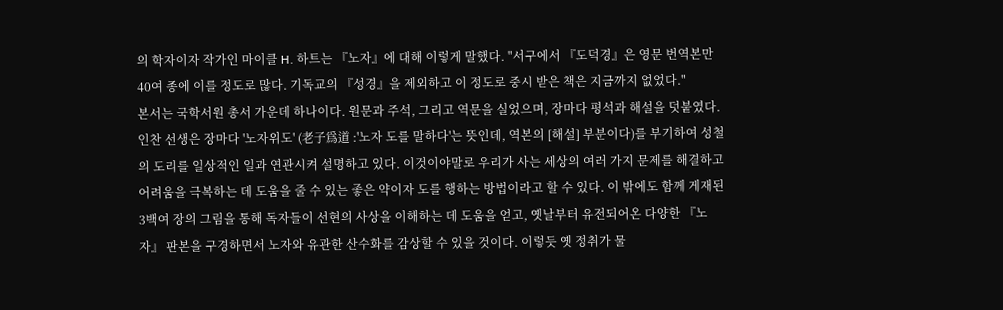의 학자이자 작가인 마이클 H. 하트는 『노자』에 대해 이렇게 말했다. "서구에서 『도덕경』은 영문 번역본만 40여 종에 이를 정도로 많다. 기독교의 『성경』을 제외하고 이 정도로 중시 받은 책은 지금까지 없었다."
본서는 국학서원 총서 가운데 하나이다. 원문과 주석, 그리고 역문을 실었으며, 장마다 평석과 해설을 덧붙였다. 인찬 선생은 장마다 '노자위도' (老子爲道 :'노자 도를 말하다'는 뜻인데, 역본의 [해설] 부분이다)를 부기하여 성철의 도리를 일상적인 일과 연관시켜 설명하고 있다. 이것이야말로 우리가 사는 세상의 여러 가지 문제를 해결하고 어려움을 극복하는 데 도움을 줄 수 있는 좋은 약이자 도를 행하는 방법이라고 할 수 있다. 이 밖에도 함께 게재된 3백여 장의 그림을 통해 독자들이 선현의 사상을 이해하는 데 도움을 얻고, 옛날부터 유전되어온 다양한 『노자』 판본을 구경하면서 노자와 유관한 산수화를 감상할 수 있을 것이다. 이렇듯 옛 정취가 물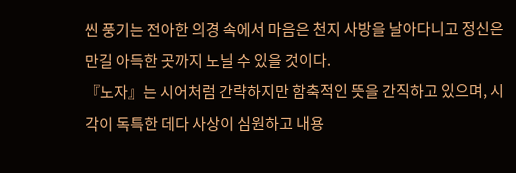씬 풍기는 전아한 의경 속에서 마음은 천지 사방을 날아다니고 정신은 만길 아득한 곳까지 노닐 수 있을 것이다.
『노자』는 시어처럼 간략하지만 함축적인 뜻을 간직하고 있으며, 시각이 독특한 데다 사상이 심원하고 내용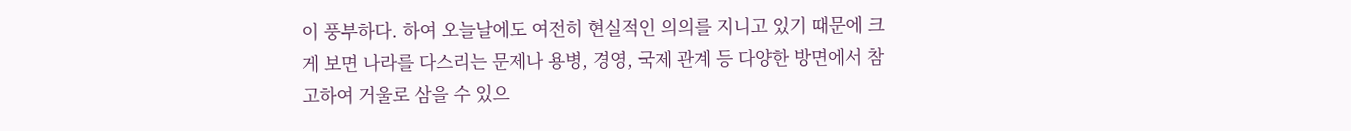이 풍부하다. 하여 오늘날에도 여전히 현실적인 의의를 지니고 있기 때문에 크게 보면 나라를 다스리는 문제나 용병, 경영, 국제 관계 등 다양한 방면에서 참고하여 거울로 삼을 수 있으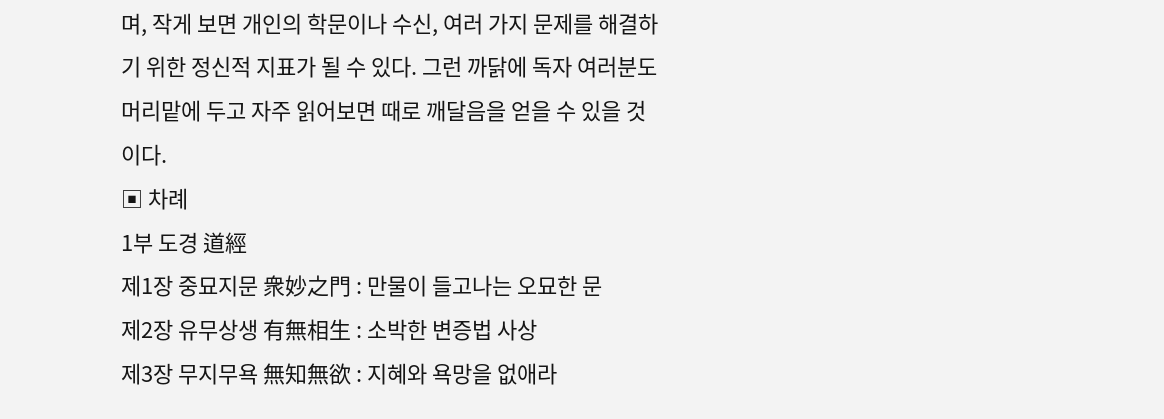며, 작게 보면 개인의 학문이나 수신, 여러 가지 문제를 해결하기 위한 정신적 지표가 될 수 있다. 그런 까닭에 독자 여러분도 머리맡에 두고 자주 읽어보면 때로 깨달음을 얻을 수 있을 것이다.
▣ 차례
1부 도경 道經
제1장 중묘지문 衆妙之門 : 만물이 들고나는 오묘한 문
제2장 유무상생 有無相生 : 소박한 변증법 사상
제3장 무지무욕 無知無欲 : 지혜와 욕망을 없애라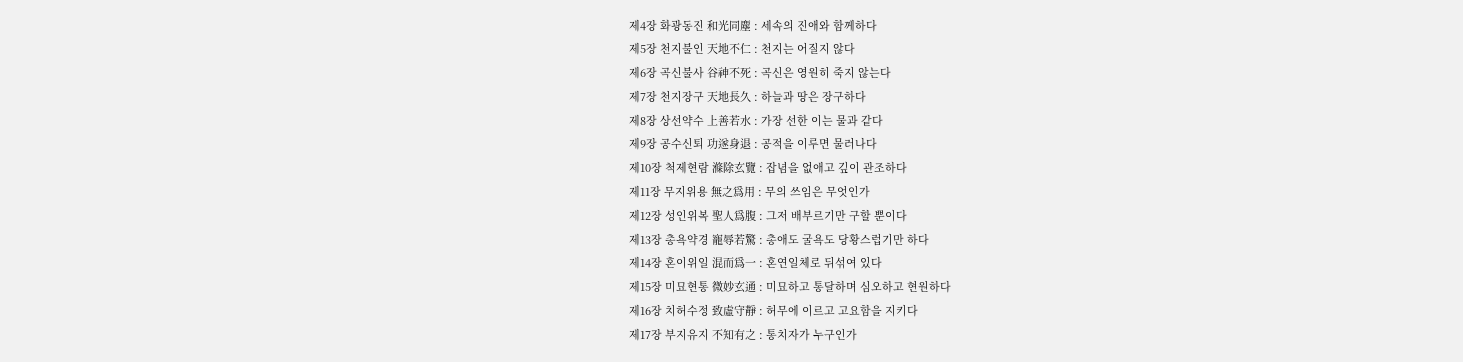제4장 화광동진 和光同塵 : 세속의 진애와 함께하다
제5장 천지불인 天地不仁 : 천지는 어질지 않다
제6장 곡신불사 谷神不死 : 곡신은 영원히 죽지 않는다
제7장 천지장구 天地長久 : 하늘과 땅은 장구하다
제8장 상선약수 上善若水 : 가장 선한 이는 물과 같다
제9장 공수신퇴 功遂身退 : 공적을 이루면 물러나다
제10장 척제현람 滌除玄覽 : 잡념을 없애고 깊이 관조하다
제11장 무지위용 無之爲用 : 무의 쓰임은 무엇인가
제12장 성인위복 聖人爲腹 : 그저 배부르기만 구할 뿐이다
제13장 총욕약경 寵辱若驚 : 총애도 굴욕도 당황스럽기만 하다
제14장 혼이위일 混而爲一 : 혼연일체로 뒤섞여 있다
제15장 미묘현통 微妙玄通 : 미묘하고 통달하며 심오하고 현원하다
제16장 치허수정 致虛守靜 : 허무에 이르고 고요함을 지키다
제17장 부지유지 不知有之 : 통치자가 누구인가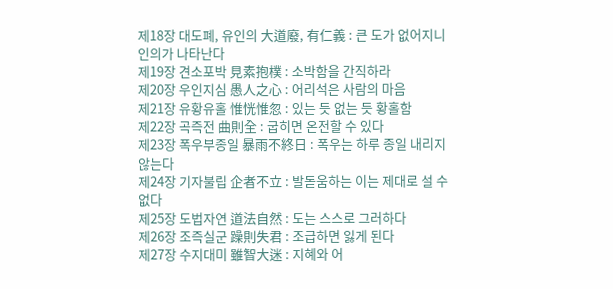제18장 대도폐, 유인의 大道廢, 有仁義 : 큰 도가 없어지니 인의가 나타난다
제19장 견소포박 見素抱樸 : 소박함을 간직하라
제20장 우인지심 愚人之心 : 어리석은 사람의 마음
제21장 유황유홀 惟恍惟忽 : 있는 듯 없는 듯 황홀함
제22장 곡즉전 曲則全 : 굽히면 온전할 수 있다
제23장 폭우부종일 暴雨不終日 : 폭우는 하루 종일 내리지 않는다
제24장 기자불립 企者不立 : 발돋움하는 이는 제대로 설 수 없다
제25장 도법자연 道法自然 : 도는 스스로 그러하다
제26장 조즉실군 躁則失君 : 조급하면 잃게 된다
제27장 수지대미 雖智大迷 : 지혜와 어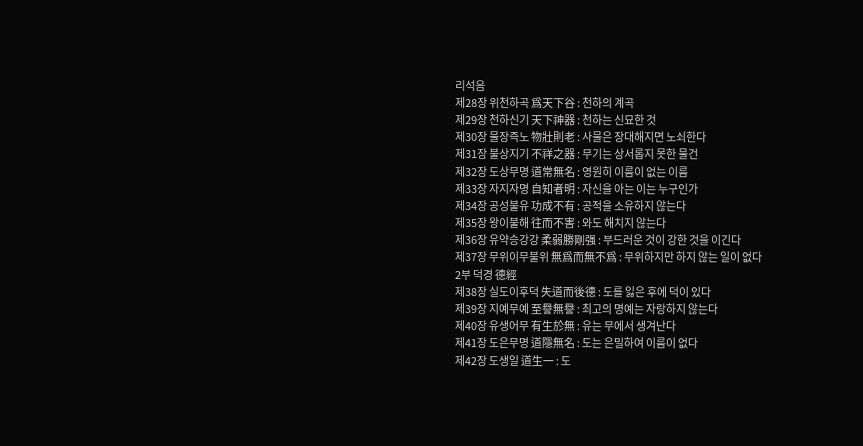리석음
제28장 위천하곡 爲天下谷 : 천하의 계곡
제29장 천하신기 天下神器 : 천하는 신묘한 것
제30장 물장즉노 物壯則老 : 사물은 장대해지면 노쇠한다
제31장 불상지기 不祥之器 : 무기는 상서롭지 못한 물건
제32장 도상무명 道常無名 : 영원히 이름이 없는 이름
제33장 자지자명 自知者明 : 자신을 아는 이는 누구인가
제34장 공성불유 功成不有 : 공적을 소유하지 않는다
제35장 왕이불해 往而不害 : 와도 해치지 않는다
제36장 유약승강강 柔弱勝剛强 : 부드러운 것이 강한 것을 이긴다
제37장 무위이무불위 無爲而無不爲 : 무위하지만 하지 않는 일이 없다
2부 덕경 德經
제38장 실도이후덕 失道而後德 : 도를 잃은 후에 덕이 있다
제39장 지예무예 至譽無譽 : 최고의 명예는 자랑하지 않는다
제40장 유생어무 有生於無 : 유는 무에서 생겨난다
제41장 도은무명 道隱無名 : 도는 은밀하여 이름이 없다
제42장 도생일 道生一 : 도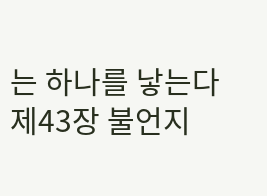는 하나를 낳는다
제43장 불언지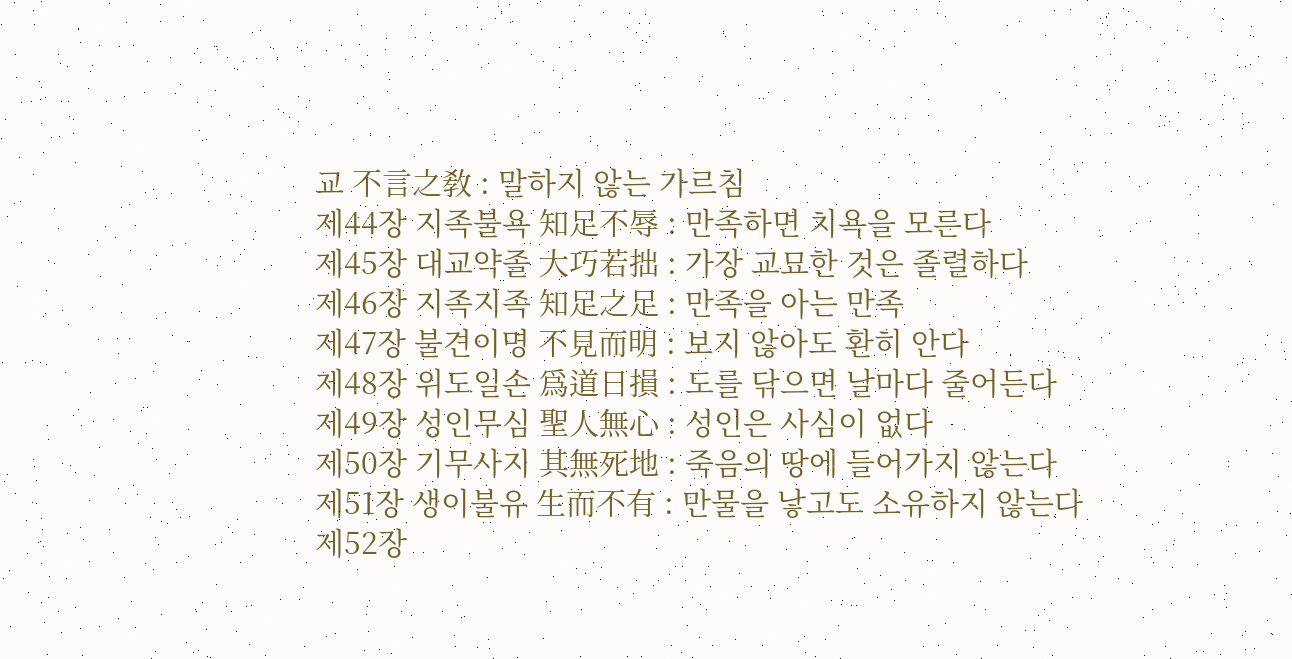교 不言之敎 : 말하지 않는 가르침
제44장 지족불욕 知足不辱 : 만족하면 치욕을 모른다
제45장 대교약졸 大巧若拙 : 가장 교묘한 것은 졸렬하다
제46장 지족지족 知足之足 : 만족을 아는 만족
제47장 불견이명 不見而明 : 보지 않아도 환히 안다
제48장 위도일손 爲道日損 : 도를 닦으면 날마다 줄어든다
제49장 성인무심 聖人無心 : 성인은 사심이 없다
제50장 기무사지 其無死地 : 죽음의 땅에 들어가지 않는다
제51장 생이불유 生而不有 : 만물을 낳고도 소유하지 않는다
제52장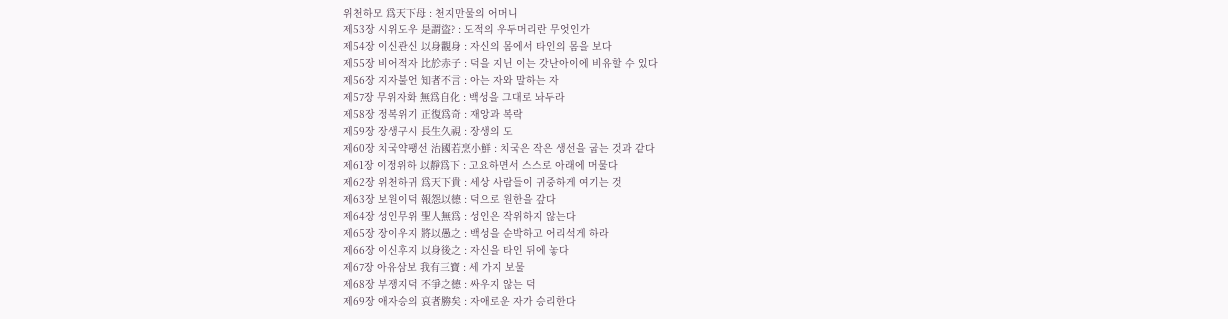위천하모 爲天下母 : 천지만물의 어머니
제53장 시위도우 是謂盜? : 도적의 우두머리란 무엇인가
제54장 이신관신 以身觀身 : 자신의 몸에서 타인의 몸을 보다
제55장 비어적자 比於赤子 : 덕을 지닌 이는 갓난아이에 비유할 수 있다
제56장 지자불언 知者不言 : 아는 자와 말하는 자
제57장 무위자화 無爲自化 : 백성을 그대로 놔두라
제58장 정복위기 正復爲奇 : 재앙과 복락
제59장 장생구시 長生久視 : 장생의 도
제60장 치국약팽선 治國若烹小鮮 : 치국은 작은 생선을 굽는 것과 같다
제61장 이정위하 以靜爲下 : 고요하면서 스스로 아래에 머물다
제62장 위천하귀 爲天下貴 : 세상 사람들이 귀중하게 여기는 것
제63장 보원이덕 報怨以德 : 덕으로 원한을 갚다
제64장 성인무위 聖人無爲 : 성인은 작위하지 않는다
제65장 장이우지 將以愚之 : 백성을 순박하고 어리석게 하라
제66장 이신후지 以身後之 : 자신을 타인 뒤에 놓다
제67장 아유삼보 我有三寶 : 세 가지 보물
제68장 부쟁지덕 不爭之德 : 싸우지 않는 덕
제69장 애자승의 哀者勝矣 : 자애로운 자가 승리한다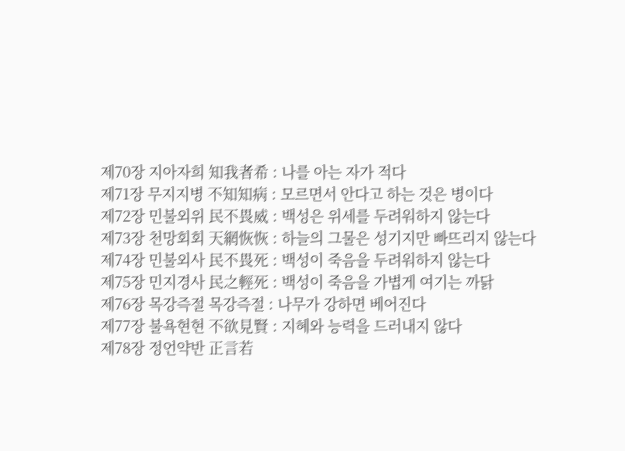제70장 지아자희 知我者希 : 나를 아는 자가 적다
제71장 무지지병 不知知病 : 모르면서 안다고 하는 것은 병이다
제72장 민불외위 民不畏威 : 백성은 위세를 두려워하지 않는다
제73장 천망회회 天網恢恢 : 하늘의 그물은 성기지만 빠뜨리지 않는다
제74장 민불외사 民不畏死 : 백성이 죽음을 두려워하지 않는다
제75장 민지경사 民之輕死 : 백성이 죽음을 가볍게 여기는 까닭
제76장 목강즉절 목강즉절 : 나무가 강하면 베어진다
제77장 불욕현현 不欲見賢 : 지혜와 능력을 드러내지 않다
제78장 정언약반 正言若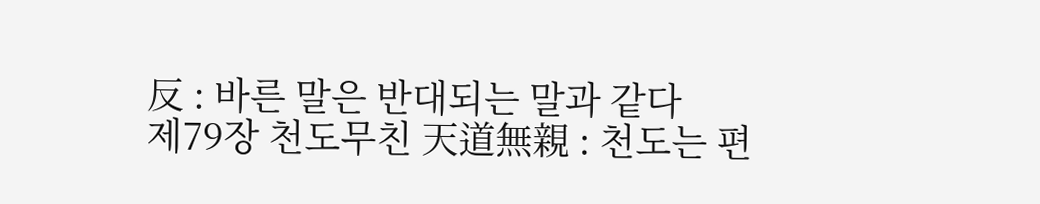反 : 바른 말은 반대되는 말과 같다
제79장 천도무친 天道無親 : 천도는 편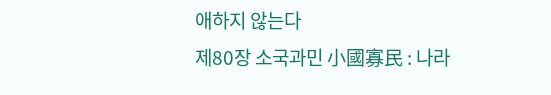애하지 않는다
제80장 소국과민 小國寡民 : 나라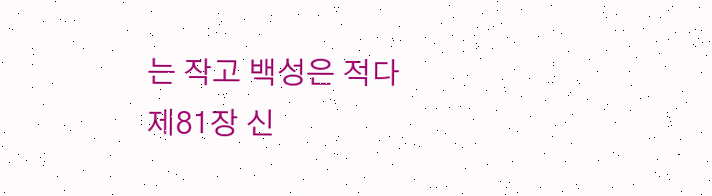는 작고 백성은 적다
제81장 신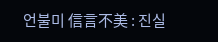언불미 信言不美 : 진실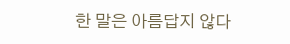한 말은 아름답지 않다